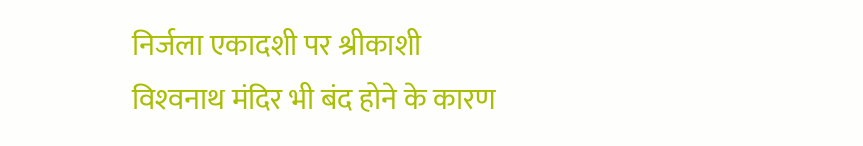निर्जला एकादशी पर श्रीकाशी विश्‍वनाथ मंदिर भी बंद होने के कारण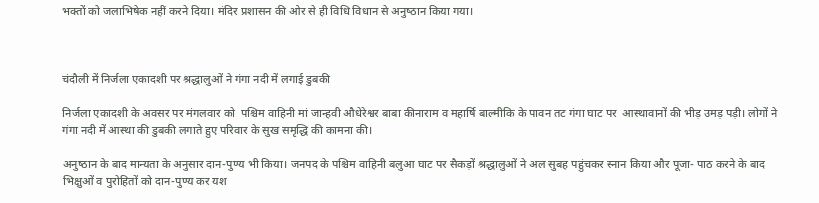भक्‍तों को जलाभिषेक नहीं करने दिया। मंदिर प्रशासन की ओर से ही विधि विधान से अनुष्‍ठान किया गया।



चंदौली में निर्जला एकादशी पर श्रद्धालुओं ने गंगा नदी में लगाई डुबकी

निर्जला एकादशी के अवसर पर मंगलवार को  पश्चिम वाहिनी मां जान्हवी औधेरेश्वर बाबा कीनाराम व महार्षि बाल्मीकि के पावन तट गंगा घाट पर  आस्थावानों की भीड़ उमड़ पड़ी। लोगों ने गंगा नदी में आस्था की डुबकी लगाते हुए परिवार के सुख समृद्धि की कामना की।

अनुष्‍ठान के बाद मान्यता के अनुसार दान-पुण्य भी किया। जनपद के पश्चिम वाहिनी बलुआ घाट पर सैकड़ों श्रद्धालुओं ने अल सुबह पहुंचकर स्नान किया और पूजा- पाठ करने के बाद भिक्षुओं व पुरोहितों को दान-पुण्य कर यश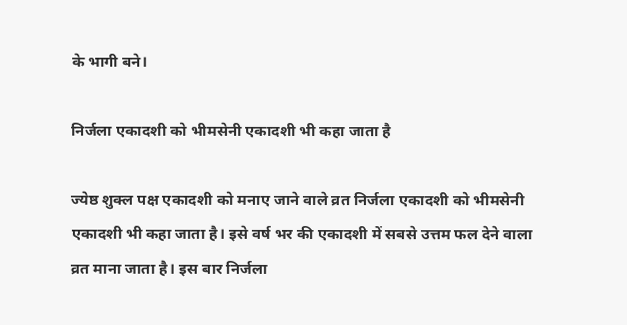के भागी बने।

निर्जला एकादशी को भीमसेनी एकादशी भी कहा जाता है

ज्येष्ठ शुक्ल पक्ष एकादशी को मनाए जाने वाले व्रत निर्जला एकादशी को भीमसेनी एकादशी भी कहा जाता है। इसे वर्ष भर की एकादशी में सबसे उत्तम फल देने वाला व्रत माना जाता है। इस बार निर्जला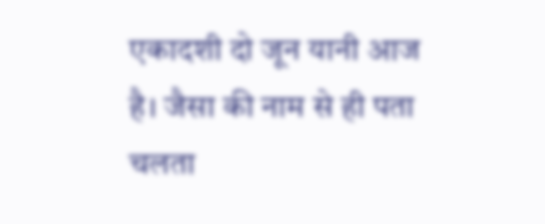एकादशी दो जून यानी आज है। जैसा की नाम से ही पता चलता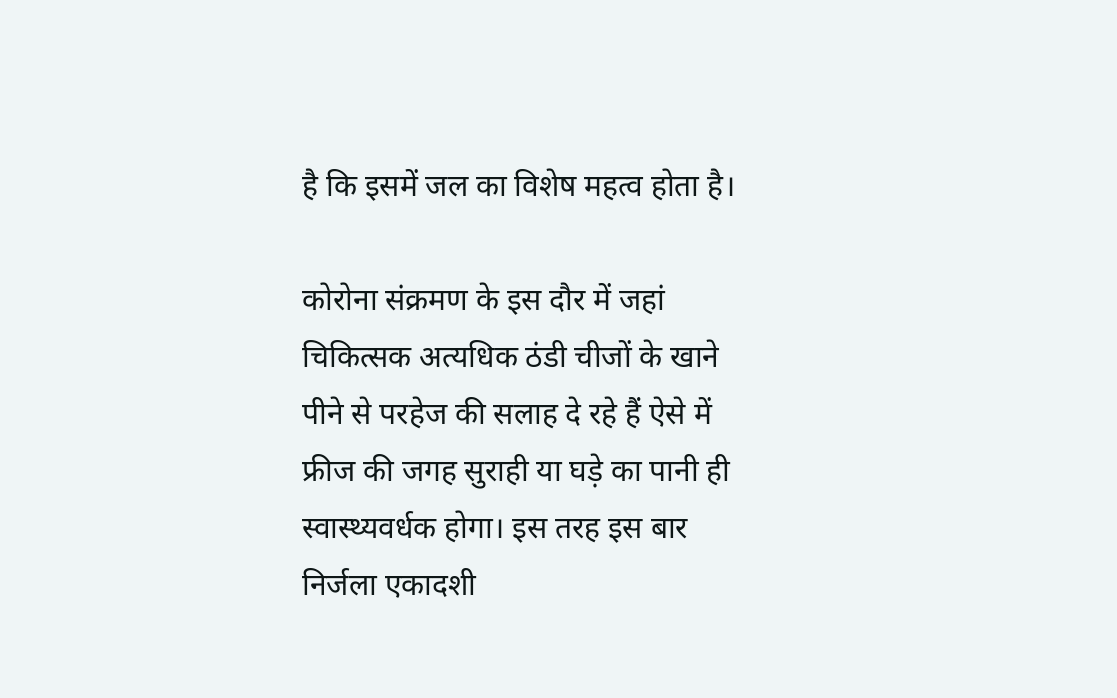है कि इसमें जल का विशेष महत्व होता है।

कोरोना संक्रमण के इस दौर में जहां चिकित्सक अत्यधिक ठंडी चीजों के खाने पीने से परहेज की सलाह दे रहे हैं ऐसे में फ्रीज की जगह सुराही या घड़े का पानी ही स्वास्थ्यवर्धक होगा। इस तरह इस बार निर्जला एकादशी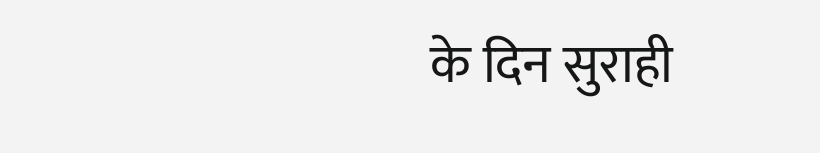के दिन सुराही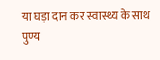या घड़ा दान कर स्वास्थ्य के साथ पुण्य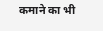कमाने का भी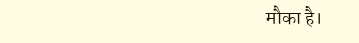मौका है।